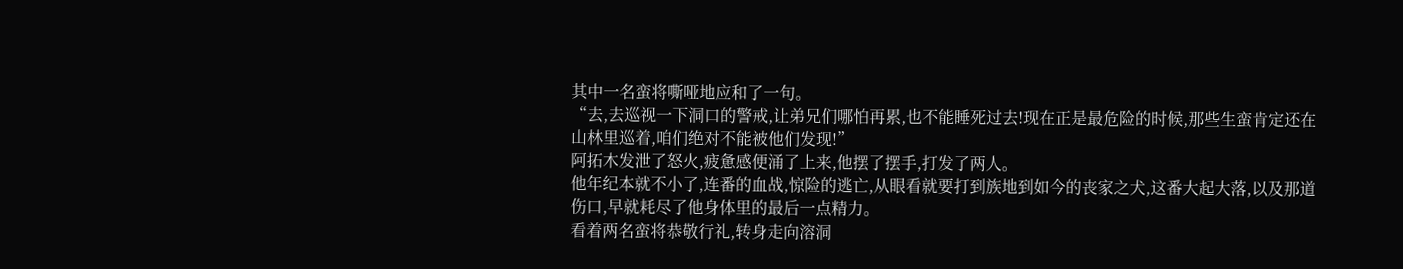其中一名蛮将嘶哑地应和了一句。
“去,去巡视一下洞口的警戒,让弟兄们哪怕再累,也不能睡死过去!现在正是最危险的时候,那些生蛮肯定还在山林里巡着,咱们绝对不能被他们发现!”
阿拓木发泄了怒火,疲惫感便涌了上来,他摆了摆手,打发了两人。
他年纪本就不小了,连番的血战,惊险的逃亡,从眼看就要打到族地到如今的丧家之犬,这番大起大落,以及那道伤口,早就耗尽了他身体里的最后一点精力。
看着两名蛮将恭敬行礼,转身走向溶洞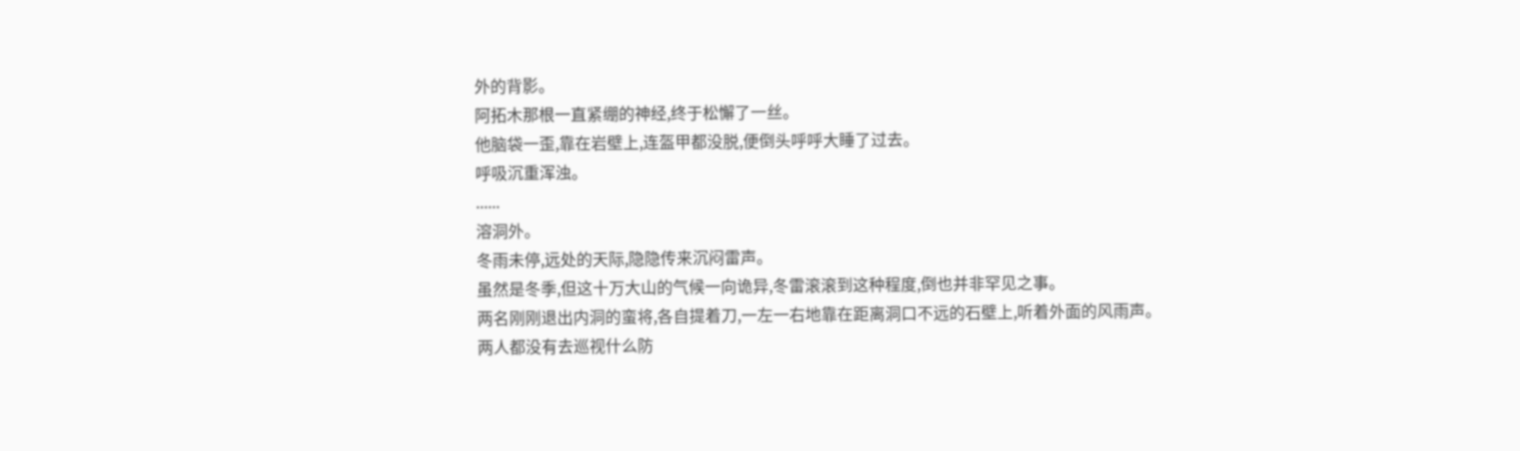外的背影。
阿拓木那根一直紧绷的神经,终于松懈了一丝。
他脑袋一歪,靠在岩壁上,连盔甲都没脱,便倒头呼呼大睡了过去。
呼吸沉重浑浊。
......
溶洞外。
冬雨未停,远处的天际,隐隐传来沉闷雷声。
虽然是冬季,但这十万大山的气候一向诡异,冬雷滚滚到这种程度,倒也并非罕见之事。
两名刚刚退出内洞的蛮将,各自提着刀,一左一右地靠在距离洞口不远的石壁上,听着外面的风雨声。
两人都没有去巡视什么防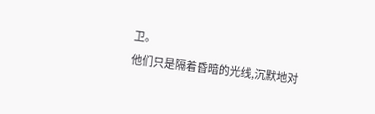卫。
他们只是隔着昏暗的光线,沉默地对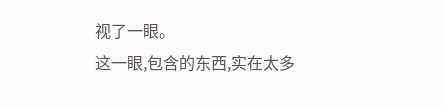视了一眼。
这一眼,包含的东西,实在太多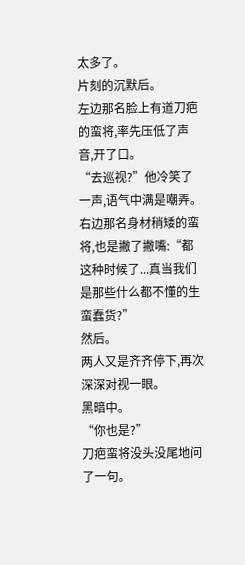太多了。
片刻的沉默后。
左边那名脸上有道刀疤的蛮将,率先压低了声音,开了口。
“去巡视?”他冷笑了一声,语气中满是嘲弄。
右边那名身材稍矮的蛮将,也是撇了撇嘴:“都这种时候了...真当我们是那些什么都不懂的生蛮蠢货?”
然后。
两人又是齐齐停下,再次深深对视一眼。
黑暗中。
“你也是?”
刀疤蛮将没头没尾地问了一句。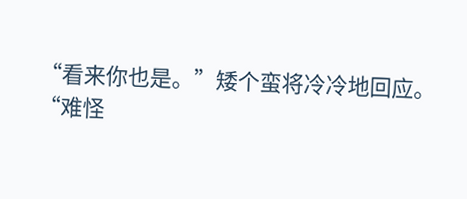“看来你也是。”矮个蛮将冷冷地回应。
“难怪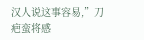汉人说这事容易,”刀疤蛮将感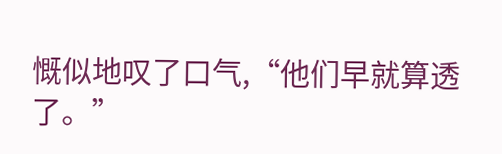慨似地叹了口气,“他们早就算透了。”